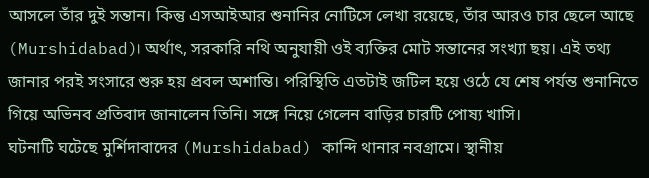আসলে তাঁর দুই সন্তান। কিন্তু এসআইআর শুনানির নোটিসে লেখা রয়েছে, তাঁর আরও চার ছেলে আছে (Murshidabad)। অর্থাৎ, সরকারি নথি অনুযায়ী ওই ব্যক্তির মোট সন্তানের সংখ্যা ছয়। এই তথ্য জানার পরই সংসারে শুরু হয় প্রবল অশান্তি। পরিস্থিতি এতটাই জটিল হয়ে ওঠে যে শেষ পর্যন্ত শুনানিতে গিয়ে অভিনব প্রতিবাদ জানালেন তিনি। সঙ্গে নিয়ে গেলেন বাড়ির চারটি পোষ্য খাসি।
ঘটনাটি ঘটেছে মুর্শিদাবাদের (Murshidabad) কান্দি থানার নবগ্রামে। স্থানীয়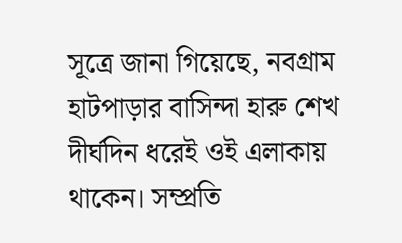সূত্রে জানা গিয়েছে, নবগ্রাম হাটপাড়ার বাসিন্দা হারু শেখ দীর্ঘদিন ধরেই ওই এলাকায় থাকেন। সম্প্রতি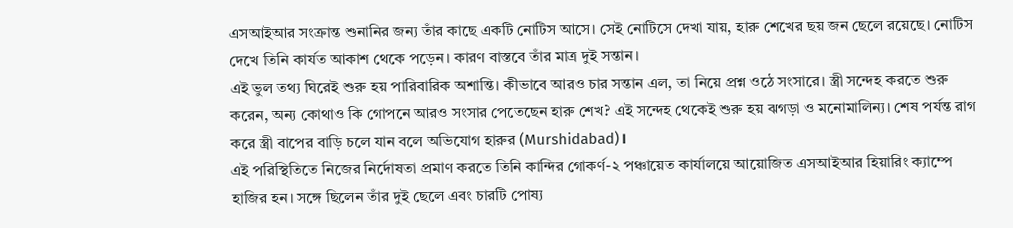এসআইআর সংক্রান্ত শুনানির জন্য তাঁর কাছে একটি নোটিস আসে। সেই নোটিসে দেখা যায়, হারু শেখের ছয় জন ছেলে রয়েছে। নোটিস দেখে তিনি কার্যত আকাশ থেকে পড়েন। কারণ বাস্তবে তাঁর মাত্র দুই সন্তান।
এই ভুল তথ্য ঘিরেই শুরু হয় পারিবারিক অশান্তি। কীভাবে আরও চার সন্তান এল, তা নিয়ে প্রশ্ন ওঠে সংসারে। স্ত্রী সন্দেহ করতে শুরু করেন, অন্য কোথাও কি গোপনে আরও সংসার পেতেছেন হারু শেখ? এই সন্দেহ থেকেই শুরু হয় ঝগড়া ও মনোমালিন্য। শেষ পর্যন্ত রাগ করে স্ত্রী বাপের বাড়ি চলে যান বলে অভিযোগ হারুর (Murshidabad)।
এই পরিস্থিতিতে নিজের নির্দোষতা প্রমাণ করতে তিনি কান্দির গোকর্ণ-২ পঞ্চায়েত কার্যালয়ে আয়োজিত এসআইআর হিয়ারিং ক্যাম্পে হাজির হন। সঙ্গে ছিলেন তাঁর দুই ছেলে এবং চারটি পোষ্য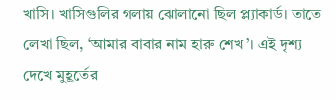খাসি। খাসিগুলির গলায় ঝোলানো ছিল প্ল্যাকার্ড। তাতে লেখা ছিল, ‘আমার বাবার নাম হারু শেখ’। এই দৃশ্য দেখে মুহূর্তের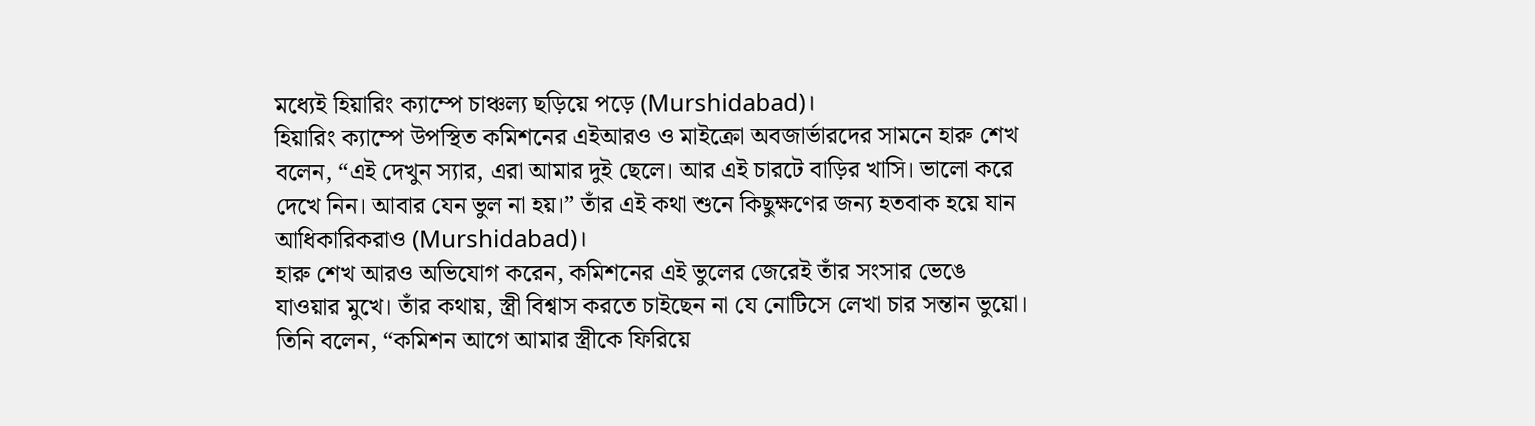মধ্যেই হিয়ারিং ক্যাম্পে চাঞ্চল্য ছড়িয়ে পড়ে (Murshidabad)।
হিয়ারিং ক্যাম্পে উপস্থিত কমিশনের এইআরও ও মাইক্রো অবজার্ভারদের সামনে হারু শেখ বলেন, “এই দেখুন স্যার, এরা আমার দুই ছেলে। আর এই চারটে বাড়ির খাসি। ভালো করে দেখে নিন। আবার যেন ভুল না হয়।” তাঁর এই কথা শুনে কিছুক্ষণের জন্য হতবাক হয়ে যান আধিকারিকরাও (Murshidabad)।
হারু শেখ আরও অভিযোগ করেন, কমিশনের এই ভুলের জেরেই তাঁর সংসার ভেঙে যাওয়ার মুখে। তাঁর কথায়, স্ত্রী বিশ্বাস করতে চাইছেন না যে নোটিসে লেখা চার সন্তান ভুয়ো। তিনি বলেন, “কমিশন আগে আমার স্ত্রীকে ফিরিয়ে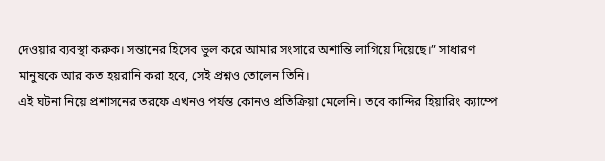দেওয়ার ব্যবস্থা করুক। সন্তানের হিসেব ভুল করে আমার সংসারে অশান্তি লাগিয়ে দিয়েছে।” সাধারণ মানুষকে আর কত হয়রানি করা হবে, সেই প্রশ্নও তোলেন তিনি।
এই ঘটনা নিয়ে প্রশাসনের তরফে এখনও পর্যন্ত কোনও প্রতিক্রিয়া মেলেনি। তবে কান্দির হিয়ারিং ক্যাম্পে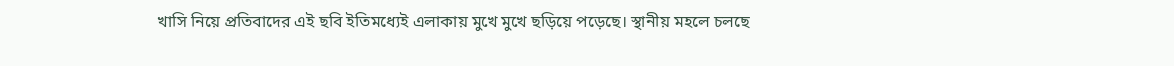খাসি নিয়ে প্রতিবাদের এই ছবি ইতিমধ্যেই এলাকায় মুখে মুখে ছড়িয়ে পড়েছে। স্থানীয় মহলে চলছে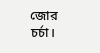জোর চর্চা।